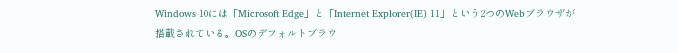Windows 10には「Microsoft Edge」と「Internet Explorer(IE) 11」という2つのWebブラウザが搭載されている。OSのデフォルトブラウ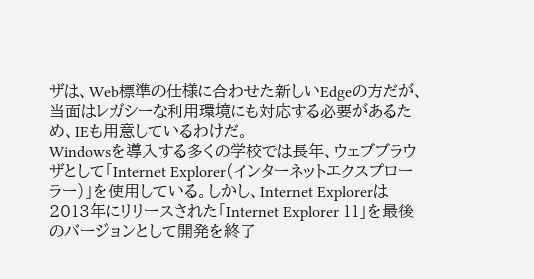ザは、Web標準の仕様に合わせた新しいEdgeの方だが、当面はレガシーな利用環境にも対応する必要があるため、IEも用意しているわけだ。
Windowsを導入する多くの学校では長年、ウェブブラウザとして「Internet Explorer(インターネットエクスプローラー)」を使用している。しかし、Internet Explorerは2013年にリリースされた「Internet Explorer 11」を最後のバージョンとして開発を終了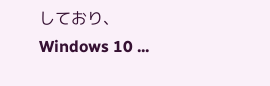しており、Windows 10 ...